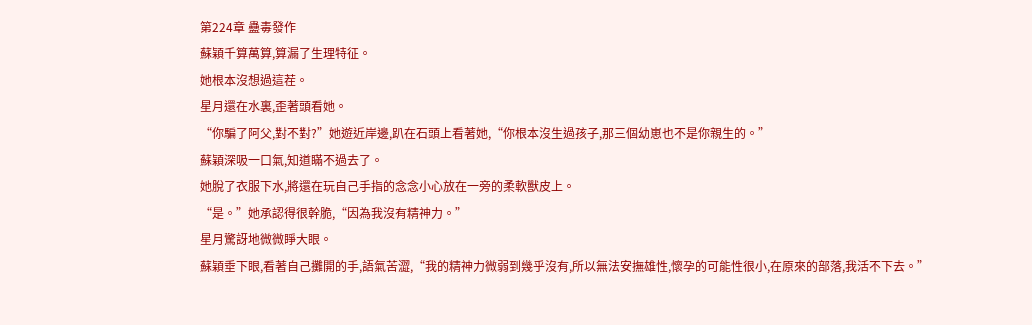第224章 蠱毒發作
蘇穎千算萬算,算漏了生理特征。
她根本沒想過這茬。
星月還在水裏,歪著頭看她。
“你騙了阿父,對不對?”她遊近岸邊,趴在石頭上看著她,“你根本沒生過孩子,那三個幼崽也不是你親生的。”
蘇穎深吸一口氣,知道瞞不過去了。
她脫了衣服下水,將還在玩自己手指的念念小心放在一旁的柔軟獸皮上。
“是。”她承認得很幹脆,“因為我沒有精神力。”
星月驚訝地微微睜大眼。
蘇穎垂下眼,看著自己攤開的手,語氣苦澀,“我的精神力微弱到幾乎沒有,所以無法安撫雄性,懷孕的可能性很小,在原來的部落,我活不下去。”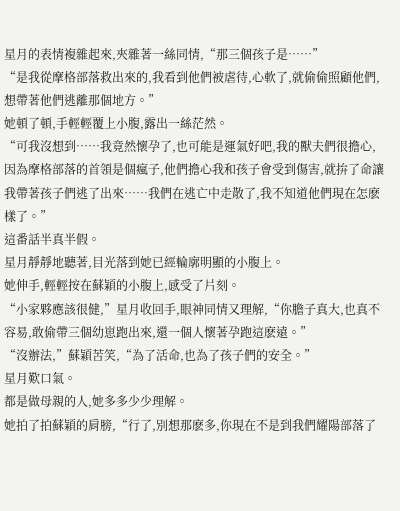星月的表情複雜起來,夾雜著一絲同情,“那三個孩子是……”
“是我從摩格部落救出來的,我看到他們被虐待,心軟了,就偷偷照顧他們,想帶著他們逃離那個地方。”
她頓了頓,手輕輕覆上小腹,露出一絲茫然。
“可我沒想到……我竟然懷孕了,也可能是運氣好吧,我的獸夫們很擔心,因為摩格部落的首領是個瘋子,他們擔心我和孩子會受到傷害,就拚了命讓我帶著孩子們逃了出來……我們在逃亡中走散了,我不知道他們現在怎麽樣了。”
這番話半真半假。
星月靜靜地聽著,目光落到她已經輪廓明顯的小腹上。
她伸手,輕輕按在蘇穎的小腹上,感受了片刻。
“小家夥應該很健,”星月收回手,眼神同情又理解,“你膽子真大,也真不容易,敢偷帶三個幼崽跑出來,還一個人懷著孕跑這麽遠。”
“沒辦法,”蘇穎苦笑,“為了活命,也為了孩子們的安全。”
星月歎口氣。
都是做母親的人,她多多少少理解。
她拍了拍蘇穎的肩膀,“行了,別想那麽多,你現在不是到我們耀陽部落了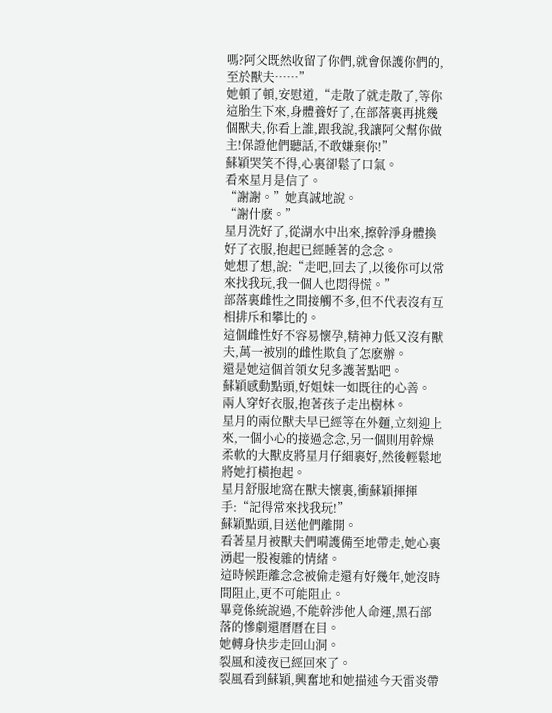嗎?阿父既然收留了你們,就會保護你們的,至於獸夫……”
她頓了頓,安慰道,“走散了就走散了,等你這胎生下來,身體養好了,在部落裏再挑幾個獸夫,你看上誰,跟我說,我讓阿父幫你做主!保證他們聽話,不敢嫌棄你!”
蘇穎哭笑不得,心裏卻鬆了口氣。
看來星月是信了。
“謝謝。”她真誠地說。
“謝什麽。”
星月洗好了,從湖水中出來,擦幹淨身體換好了衣服,抱起已經睡著的念念。
她想了想,說:“走吧,回去了,以後你可以常來找我玩,我一個人也悶得慌。”
部落裏雌性之間接觸不多,但不代表沒有互相排斥和攀比的。
這個雌性好不容易懷孕,精神力低又沒有獸夫,萬一被別的雌性欺負了怎麽辦。
還是她這個首領女兒多護著點吧。
蘇穎感動點頭,好姐妹一如既往的心善。
兩人穿好衣服,抱著孩子走出樹林。
星月的兩位獸夫早已經等在外麵,立刻迎上來,一個小心的接過念念,另一個則用幹燥柔軟的大獸皮將星月仔細裹好,然後輕鬆地將她打橫抱起。
星月舒服地窩在獸夫懷裏,衝蘇穎揮揮手:“記得常來找我玩!”
蘇穎點頭,目送他們離開。
看著星月被獸夫們嗬護備至地帶走,她心裏湧起一股複雜的情緒。
這時候距離念念被偷走還有好幾年,她沒時間阻止,更不可能阻止。
畢竟係統說過,不能幹涉他人命運,黑石部落的慘劇還曆曆在目。
她轉身快步走回山洞。
裂風和淩夜已經回來了。
裂風看到蘇穎,興奮地和她描述今天雷炎帶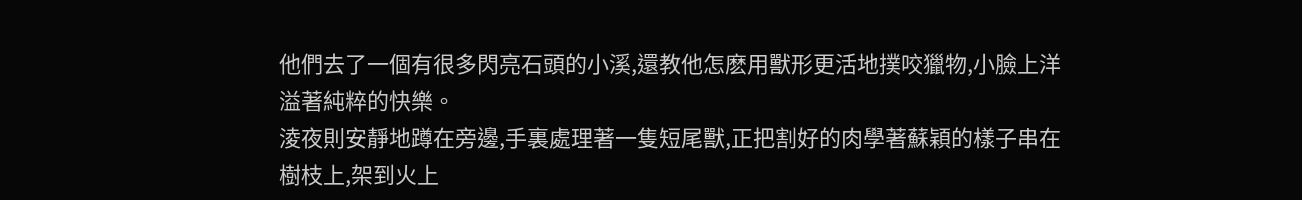他們去了一個有很多閃亮石頭的小溪,還教他怎麽用獸形更活地撲咬獵物,小臉上洋溢著純粹的快樂。
淩夜則安靜地蹲在旁邊,手裏處理著一隻短尾獸,正把割好的肉學著蘇穎的樣子串在樹枝上,架到火上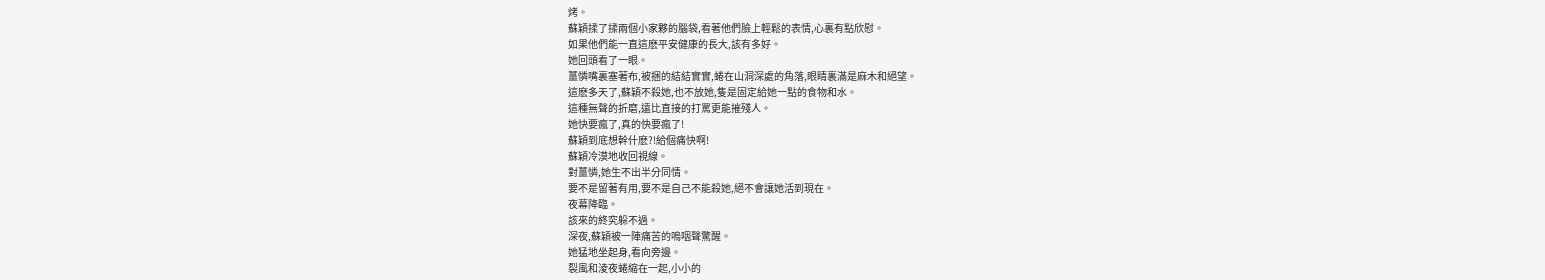烤。
蘇穎揉了揉兩個小家夥的腦袋,看著他們臉上輕鬆的表情,心裏有點欣慰。
如果他們能一直這麽平安健康的長大,該有多好。
她回頭看了一眼。
薑憐嘴裏塞著布,被捆的結結實實,蜷在山洞深處的角落,眼睛裏滿是麻木和絕望。
這麽多天了,蘇穎不殺她,也不放她,隻是固定給她一點的食物和水。
這種無聲的折磨,遠比直接的打罵更能摧殘人。
她快要瘋了,真的快要瘋了!
蘇穎到底想幹什麽?!給個痛快啊!
蘇穎冷漠地收回視線。
對薑憐,她生不出半分同情。
要不是留著有用,要不是自己不能殺她,絕不會讓她活到現在。
夜幕降臨。
該來的終究躲不過。
深夜,蘇穎被一陣痛苦的嗚咽聲驚醒。
她猛地坐起身,看向旁邊。
裂風和淩夜蜷縮在一起,小小的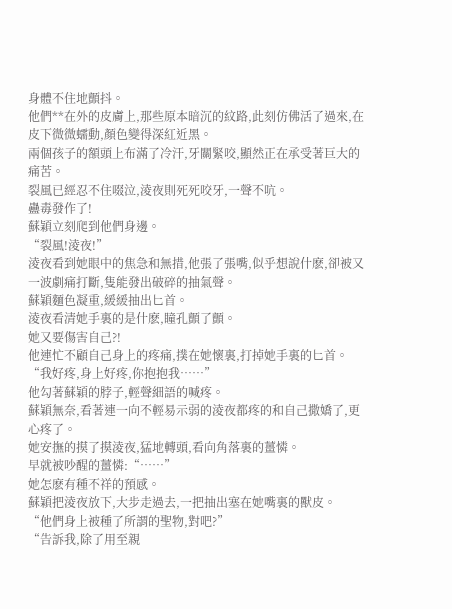身體不住地顫抖。
他們**在外的皮膚上,那些原本暗沉的紋路,此刻仿佛活了過來,在皮下微微蠕動,顏色變得深紅近黑。
兩個孩子的額頭上布滿了冷汗,牙關緊咬,顯然正在承受著巨大的痛苦。
裂風已經忍不住啜泣,淩夜則死死咬牙,一聲不吭。
蠱毒發作了!
蘇穎立刻爬到他們身邊。
“裂風!淩夜!”
淩夜看到她眼中的焦急和無措,他張了張嘴,似乎想說什麽,卻被又一波劇痛打斷,隻能發出破碎的抽氣聲。
蘇穎麵色凝重,緩緩抽出匕首。
淩夜看清她手裏的是什麽,瞳孔顫了顫。
她又要傷害自己?!
他連忙不顧自己身上的疼痛,撲在她懷裏,打掉她手裏的匕首。
“我好疼,身上好疼,你抱抱我……”
他勾著蘇穎的脖子,輕聲細語的喊疼。
蘇穎無奈,看著連一向不輕易示弱的淩夜都疼的和自己撒嬌了,更心疼了。
她安撫的摸了摸淩夜,猛地轉頭,看向角落裏的薑憐。
早就被吵醒的薑憐:“……”
她怎麽有種不祥的預感。
蘇穎把淩夜放下,大步走過去,一把抽出塞在她嘴裏的獸皮。
“他們身上被種了所謂的聖物,對吧?”
“告訴我,除了用至親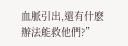血脈引出,還有什麽辦法能救他們?”